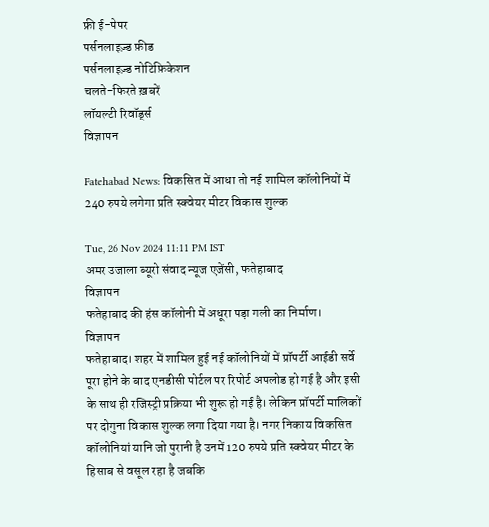फ्री ई-पेपर
पर्सनलाइज़्ड फ़ीड
पर्सनलाइज़्ड नोटिफ़िकेशन
चलते-फिरते ख़बरें
लॉयल्टी रिवॉर्ड्स
विज्ञापन

Fatehabad News: विकसित में आधा तो नई शामिल कॉलोनियों में 240 रुपये लगेगा प्रति स्क्वेयर मीटर विकास शुल्क

Tue, 26 Nov 2024 11:11 PM IST
अमर उजाला ब्यूरो संवाद न्यूज एजेंसी, फतेहाबाद
विज्ञापन
फतेहाबाद की हंस कॉलोनी में अधूरा पड़ा गली का निर्माण।
विज्ञापन
फतेहाबाद। शहर में शामिल हुई नई कॉलोनियों में प्रॉपर्टी आईडी सर्वे पूरा होने के बाद एनडीसी पोर्टल पर रिपोर्ट अपलोड हो गई है और इसी के साथ ही रजिस्ट्री प्रक्रिया भी शुरू हो गई है। लेकिन प्रॉपर्टी मालिकों पर दोगुना विकास शुल्क लगा दिया गया है। नगर निकाय विकसित कॉलोनियां यानि जो पुरानी है उनमें 120 रुपये प्रति स्क्वेयर मीटर के हिसाब से वसूल रहा है जबकि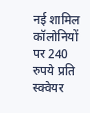नई शामिल कॉलोनियों पर 240 रुपये प्रति स्क्वेयर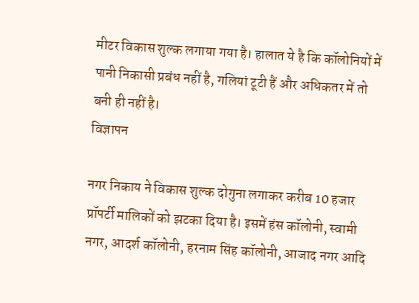मीटर विकास शुल्क लगाया गया है। हालात ये है कि कॉलोनियों में पानी निकासी प्रबंध नहीं है, गलियां टूटी हैं और अधिकतर में तो बनी ही नहीं है।
विज्ञापन

नगर निकाय ने विकास शुल्क दोगुना लगाकर करीब 10 हजार प्रॉपर्टी मालिकों को झटका दिया है। इसमें हंस कॉलोनी, स्वामी नगर, आदर्श कॉलोनी, हरनाम सिंह कॉलोनी, आजाद नगर आदि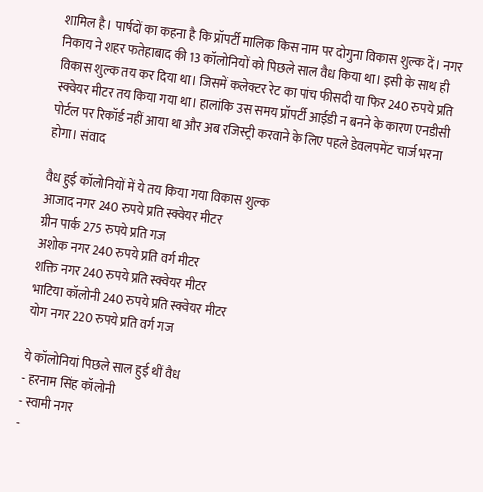शामिल है। पार्षदों का कहना है कि प्रॉपर्टी मालिक किस नाम पर दोगुना विकास शुल्क दें। नगर निकाय ने शहर फतेहाबाद की 13 कॉलोनियों को पिछले साल वैध किया था। इसी के साथ ही विकास शुल्क तय कर दिया था। जिसमें कलेक्टर रेट का पांच फीसदी या फिर 240 रुपये प्रति स्क्वेयर मीटर तय किया गया था। हालांकि उस समय प्रॉपर्टी आईडी न बनने के कारण एनडीसी पोर्टल पर रिकॉर्ड नहीं आया था और अब रजिस्ट्री करवाने के लिए पहले डेवलपमेंट चार्ज भरना होगा। संवाद

वैध हुई कॉलोनियों में ये तय किया गया विकास शुल्क
आजाद नगर 240 रुपये प्रति स्क्वेयर मीटर
ग्रीन पार्क 275 रुपये प्रति गज
अशोक नगर 240 रुपये प्रति वर्ग मीटर
शक्ति नगर 240 रुपये प्रति स्क्वेयर मीटर
भाटिया कॉलोनी 240 रुपये प्रति स्क्वेयर मीटर
योग नगर 220 रुपये प्रति वर्ग गज

ये कॉलोनियां पिछले साल हुई थीं वैध
- हरनाम सिंह कॉलोनी
- स्वामी नगर
-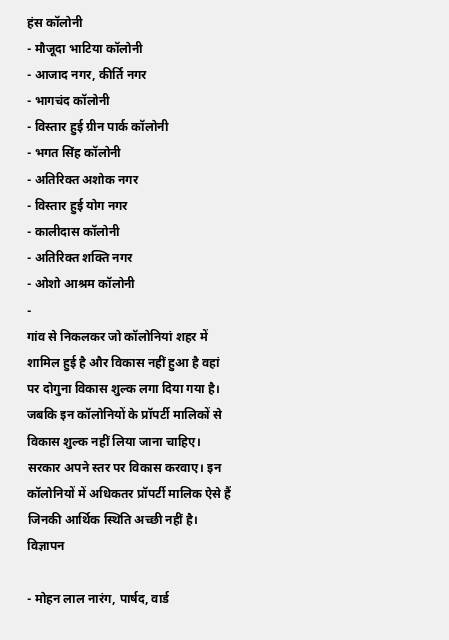हंस कॉलोनी
- मौजूदा भाटिया कॉलोनी
- आजाद नगर, कीर्ति नगर
- भागचंद कॉलोनी
- विस्तार हुई ग्रीन पार्क कॉलोनी
- भगत सिंह कॉलोनी
- अतिरिक्त अशोक नगर
- विस्तार हुई योग नगर
- कालीदास कॉलोनी
- अतिरिक्त शक्ति नगर
- ओशो आश्रम कॉलोनी
-
गांव से निकलकर जो कॉलोनियां शहर में शामिल हुई है और विकास नहीं हुआ है वहां पर दोगुना विकास शुल्क लगा दिया गया है। जबकि इन कॉलोनियों के प्रॉपर्टी मालिकों से विकास शुल्क नहीं लिया जाना चाहिए। सरकार अपने स्तर पर विकास करवाए। इन कॉलोनियों में अधिकतर प्रॉपर्टी मालिक ऐसे हैं जिनकी आर्थिक स्थिति अच्छी नहीं है।
विज्ञापन

- मोहन लाल नारंग, पार्षद, वार्ड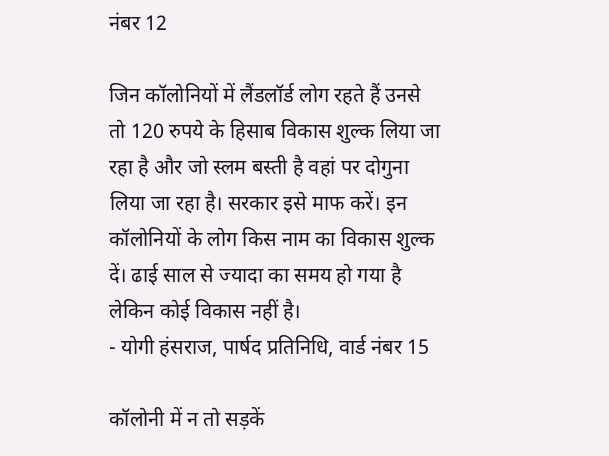नंबर 12

जिन कॉलोनियों में लैंडलॉर्ड लोग रहते हैं उनसे तो 120 रुपये के हिसाब विकास शुल्क लिया जा रहा है और जो स्लम बस्ती है वहां पर दोगुना लिया जा रहा है। सरकार इसे माफ करें। इन कॉलोनियों के लोग किस नाम का विकास शुल्क दें। ढाई साल से ज्यादा का समय हो गया है लेकिन कोई विकास नहीं है।
- योगी हंसराज, पार्षद प्रतिनिधि, वार्ड नंबर 15

कॉलोनी में न तो सड़कें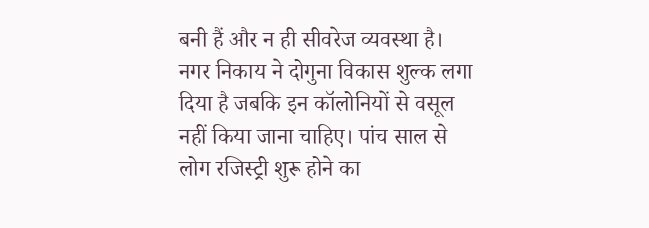बनी हैं और न ही सीवरेज व्यवस्था है। नगर निकाय ने दोगुना विकास शुल्क लगा दिया है जबकि इन कॉलोनियों से वसूल नहीं किया जाना चाहिए। पांच साल से लोग रजिस्ट्री शुरू होने का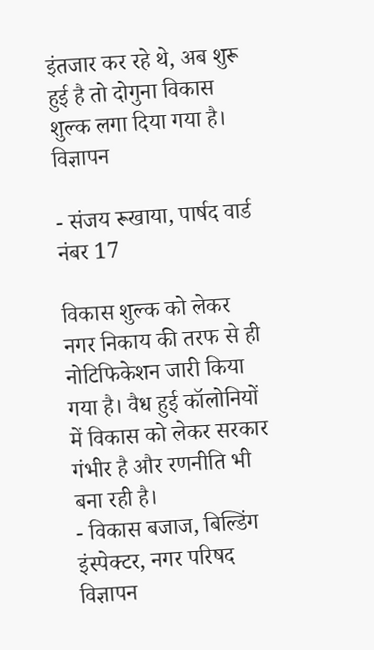इंतजार कर रहे थे, अब शुरू हुई है तो दोगुना विकास शुल्क लगा दिया गया है।
विज्ञापन

- संजय रूखाया, पार्षद वार्ड नंबर 17

विकास शुल्क को लेकर नगर निकाय की तरफ से ही नोटिफिकेशन जारी किया गया है। वैध हुई कॉलोनियों में विकास को लेकर सरकार गंभीर है और रणनीति भी बना रही है।
- विकास बजाज, बिल्डिंग इंस्पेक्टर, नगर परिषद
विज्ञापन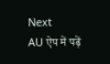Next
AU ऐप में पढ़ें